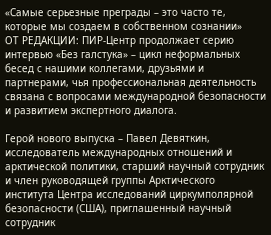«Самые серьезные преграды – это часто те, которые мы создаем в собственном сознании»
ОТ РЕДАКЦИИ: ПИР-Центр продолжает серию интервью «Без галстука» – цикл неформальных бесед с нашими коллегами, друзьями и партнерами, чья профессиональная деятельность связана с вопросами международной безопасности и развитием экспертного диалога.

Герой нового выпуска – Павел Девяткин, исследователь международных отношений и арктической политики, старший научный сотрудник и член руководящей группы Арктического института Центра исследований циркумполярной безопасности (США), приглашенный научный сотрудник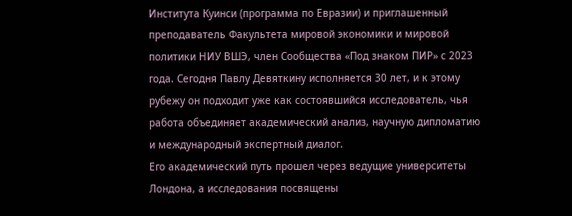Института Куинси (программа по Евразии) и приглашенный преподаватель Факультета мировой экономики и мировой политики НИУ ВШЭ, член Сообщества «Под знаком ПИР» с 2023 года. Сегодня Павлу Девяткину исполняется 30 лет, и к этому рубежу он подходит уже как состоявшийся исследователь, чья работа объединяет академический анализ, научную дипломатию и международный экспертный диалог.
Его академический путь прошел через ведущие университеты Лондона, а исследования посвящены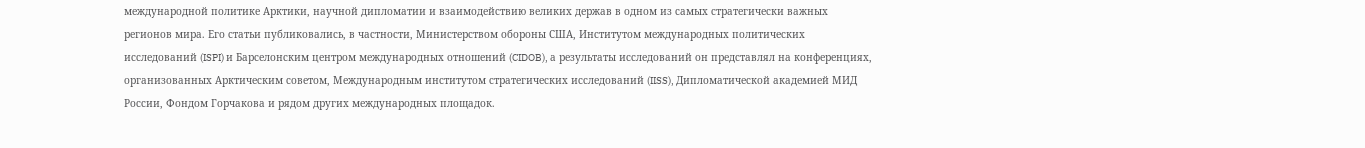международной политике Арктики, научной дипломатии и взаимодействию великих держав в одном из самых стратегически важных регионов мира. Его статьи публиковались, в частности, Министерством обороны США, Институтом международных политических исследований (ISPI) и Барселонским центром международных отношений (CIDOB), а результаты исследований он представлял на конференциях, организованных Арктическим советом, Международным институтом стратегических исследований (IISS), Дипломатической академией МИД России, Фондом Горчакова и рядом других международных площадок.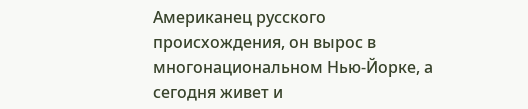Американец русского происхождения, он вырос в многонациональном Нью-Йорке, а сегодня живет и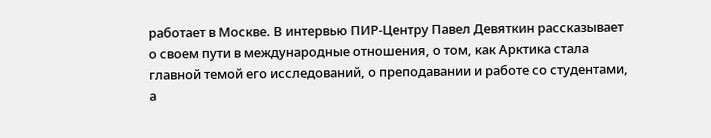работает в Москве. В интервью ПИР-Центру Павел Девяткин рассказывает о своем пути в международные отношения, о том, как Арктика стала главной темой его исследований, о преподавании и работе со студентами, а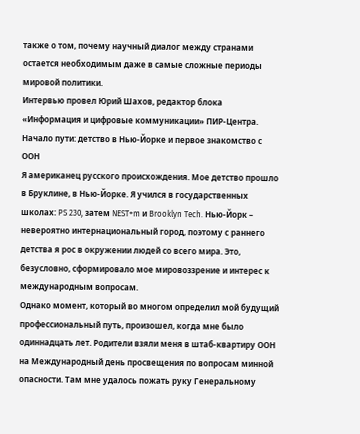также о том, почему научный диалог между странами остается необходимым даже в самые сложные периоды мировой политики.
Интервью провел Юрий Шахов, редактор блока «Информация и цифровые коммуникации» ПИР-Центра.
Начало пути: детство в Нью-Йорке и первое знакомство с ООН
Я американец русского происхождения. Мое детство прошло в Бруклине, в Нью-Йорке. Я учился в государственных школах: PS 230, затем NEST+m и Brooklyn Tech. Нью-Йорк – невероятно интернациональный город, поэтому с раннего детства я рос в окружении людей со всего мира. Это, безусловно, сформировало мое мировоззрение и интерес к международным вопросам.
Однако момент, который во многом определил мой будущий профессиональный путь, произошел, когда мне было одиннадцать лет. Родители взяли меня в штаб-квартиру ООН на Международный день просвещения по вопросам минной опасности. Там мне удалось пожать руку Генеральному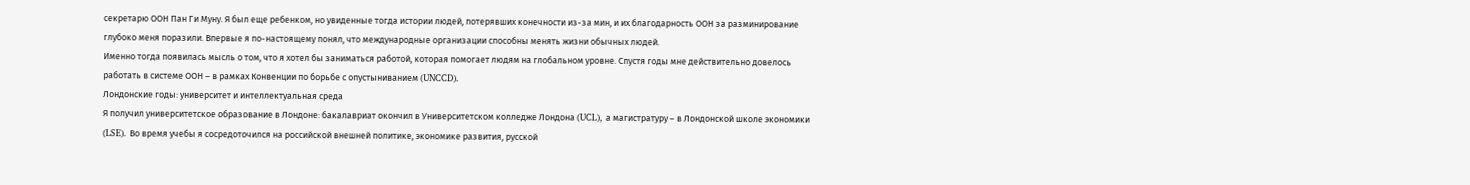секретарю ООН Пан Ги Муну. Я был еще ребенком, но увиденные тогда истории людей, потерявших конечности из-за мин, и их благодарность ООН за разминирование глубоко меня поразили. Впервые я по-настоящему понял, что международные организации способны менять жизни обычных людей.
Именно тогда появилась мысль о том, что я хотел бы заниматься работой, которая помогает людям на глобальном уровне. Спустя годы мне действительно довелось работать в системе ООН – в рамках Конвенции по борьбе с опустыниванием (UNCCD).
Лондонские годы: университет и интеллектуальная среда
Я получил университетское образование в Лондоне: бакалавриат окончил в Университетском колледже Лондона (UCL), а магистратуру – в Лондонской школе экономики (LSE). Во время учебы я сосредоточился на российской внешней политике, экономике развития, русской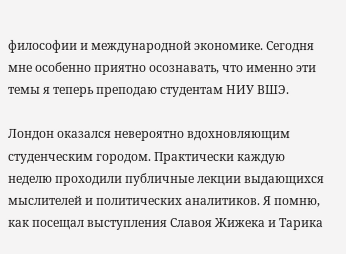философии и международной экономике. Сегодня мне особенно приятно осознавать, что именно эти темы я теперь преподаю студентам НИУ ВШЭ.

Лондон оказался невероятно вдохновляющим студенческим городом. Практически каждую неделю проходили публичные лекции выдающихся мыслителей и политических аналитиков. Я помню, как посещал выступления Славоя Жижека и Тарика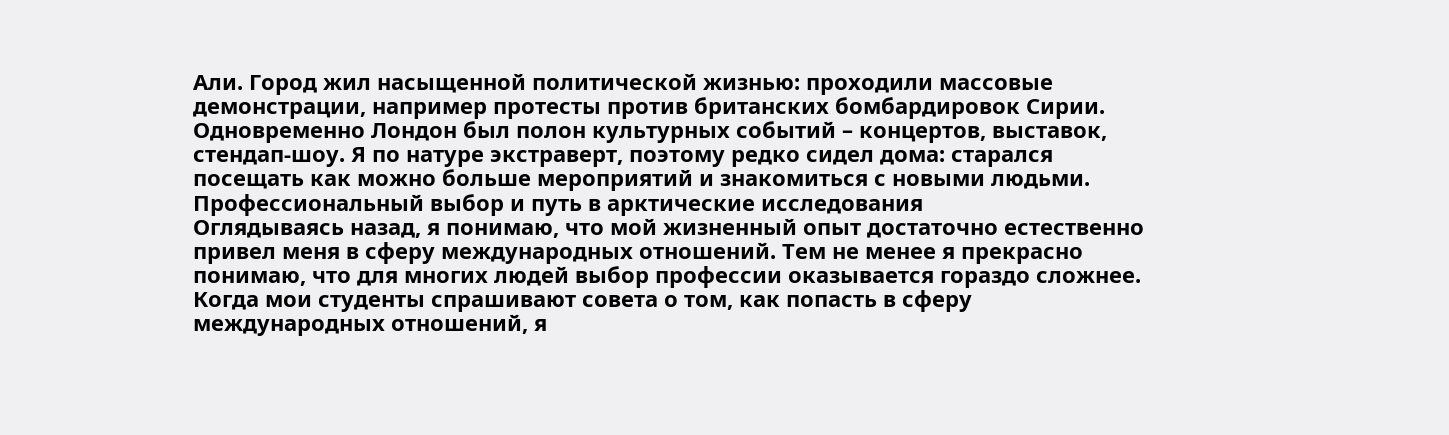Али. Город жил насыщенной политической жизнью: проходили массовые демонстрации, например протесты против британских бомбардировок Сирии. Одновременно Лондон был полон культурных событий – концертов, выставок, стендап-шоу. Я по натуре экстраверт, поэтому редко сидел дома: старался посещать как можно больше мероприятий и знакомиться с новыми людьми.
Профессиональный выбор и путь в арктические исследования
Оглядываясь назад, я понимаю, что мой жизненный опыт достаточно естественно привел меня в сферу международных отношений. Тем не менее я прекрасно понимаю, что для многих людей выбор профессии оказывается гораздо сложнее. Когда мои студенты спрашивают совета о том, как попасть в сферу международных отношений, я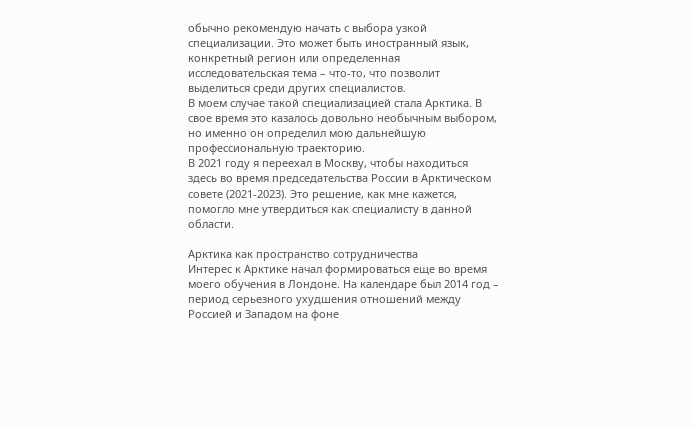обычно рекомендую начать с выбора узкой специализации. Это может быть иностранный язык, конкретный регион или определенная исследовательская тема – что-то, что позволит выделиться среди других специалистов.
В моем случае такой специализацией стала Арктика. В свое время это казалось довольно необычным выбором, но именно он определил мою дальнейшую профессиональную траекторию.
В 2021 году я переехал в Москву, чтобы находиться здесь во время председательства России в Арктическом совете (2021-2023). Это решение, как мне кажется, помогло мне утвердиться как специалисту в данной области.

Арктика как пространство сотрудничества
Интерес к Арктике начал формироваться еще во время моего обучения в Лондоне. На календаре был 2014 год – период серьезного ухудшения отношений между Россией и Западом на фоне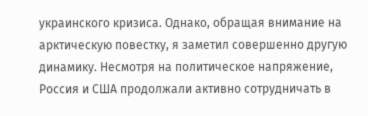украинского кризиса. Однако, обращая внимание на арктическую повестку, я заметил совершенно другую динамику. Несмотря на политическое напряжение, Россия и США продолжали активно сотрудничать в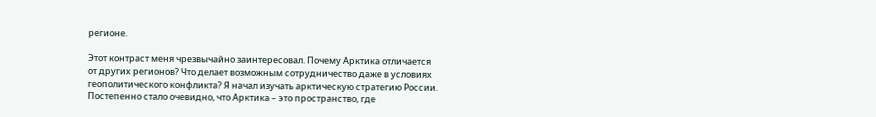регионе.

Этот контраст меня чрезвычайно заинтересовал. Почему Арктика отличается от других регионов? Что делает возможным сотрудничество даже в условиях геополитического конфликта? Я начал изучать арктическую стратегию России. Постепенно стало очевидно, что Арктика – это пространство, где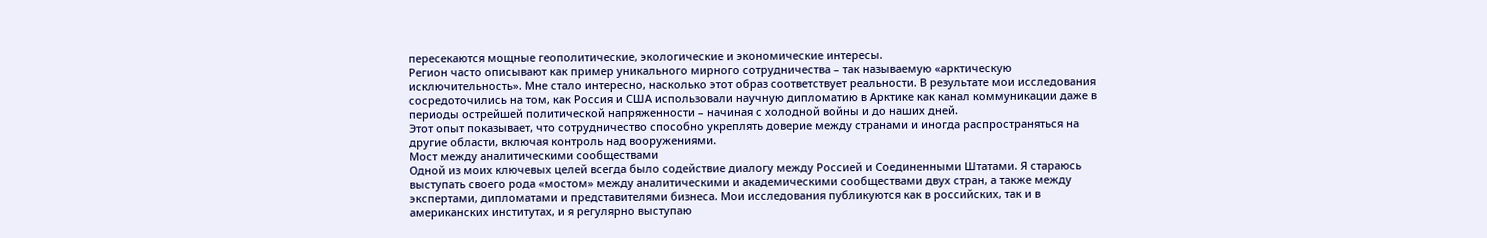пересекаются мощные геополитические, экологические и экономические интересы.
Регион часто описывают как пример уникального мирного сотрудничества – так называемую «арктическую исключительность». Мне стало интересно, насколько этот образ соответствует реальности. В результате мои исследования сосредоточились на том, как Россия и США использовали научную дипломатию в Арктике как канал коммуникации даже в периоды острейшей политической напряженности – начиная с холодной войны и до наших дней.
Этот опыт показывает, что сотрудничество способно укреплять доверие между странами и иногда распространяться на другие области, включая контроль над вооружениями.
Мост между аналитическими сообществами
Одной из моих ключевых целей всегда было содействие диалогу между Россией и Соединенными Штатами. Я стараюсь выступать своего рода «мостом» между аналитическими и академическими сообществами двух стран, а также между экспертами, дипломатами и представителями бизнеса. Мои исследования публикуются как в российских, так и в американских институтах, и я регулярно выступаю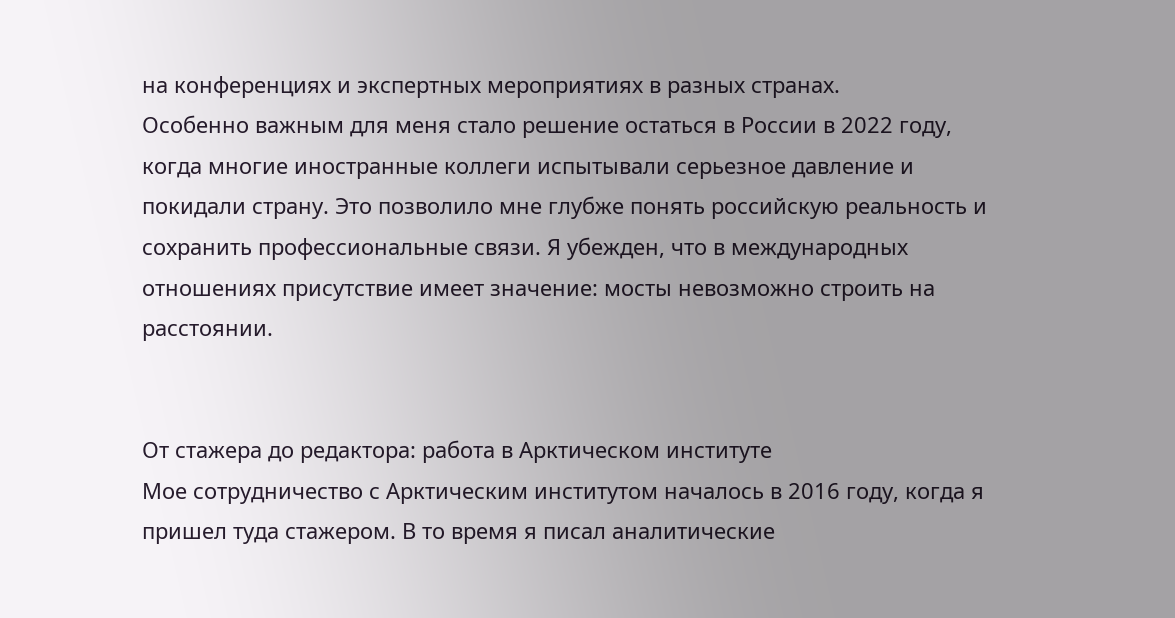на конференциях и экспертных мероприятиях в разных странах.
Особенно важным для меня стало решение остаться в России в 2022 году, когда многие иностранные коллеги испытывали серьезное давление и покидали страну. Это позволило мне глубже понять российскую реальность и сохранить профессиональные связи. Я убежден, что в международных отношениях присутствие имеет значение: мосты невозможно строить на расстоянии.


От стажера до редактора: работа в Арктическом институте
Мое сотрудничество с Арктическим институтом началось в 2016 году, когда я пришел туда стажером. В то время я писал аналитические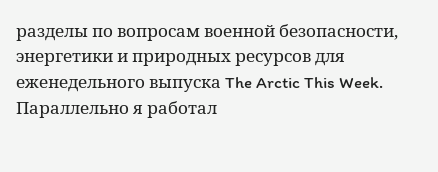разделы по вопросам военной безопасности, энергетики и природных ресурсов для еженедельного выпуска The Arctic This Week. Параллельно я работал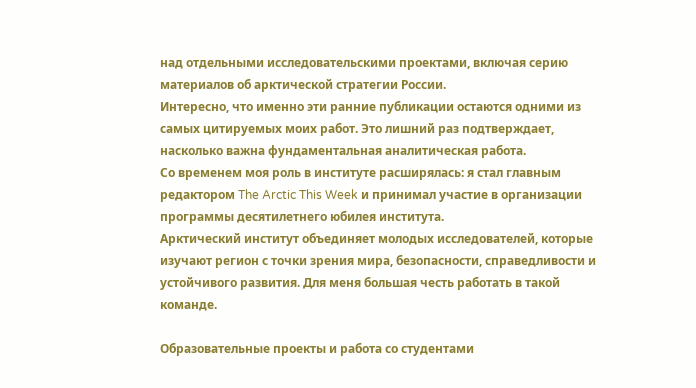над отдельными исследовательскими проектами, включая серию материалов об арктической стратегии России.
Интересно, что именно эти ранние публикации остаются одними из самых цитируемых моих работ. Это лишний раз подтверждает, насколько важна фундаментальная аналитическая работа.
Со временем моя роль в институте расширялась: я стал главным редактором The Arctic This Week и принимал участие в организации программы десятилетнего юбилея института.
Арктический институт объединяет молодых исследователей, которые изучают регион с точки зрения мира, безопасности, справедливости и устойчивого развития. Для меня большая честь работать в такой команде.

Образовательные проекты и работа со студентами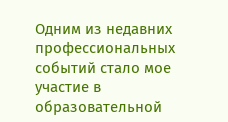Одним из недавних профессиональных событий стало мое участие в образовательной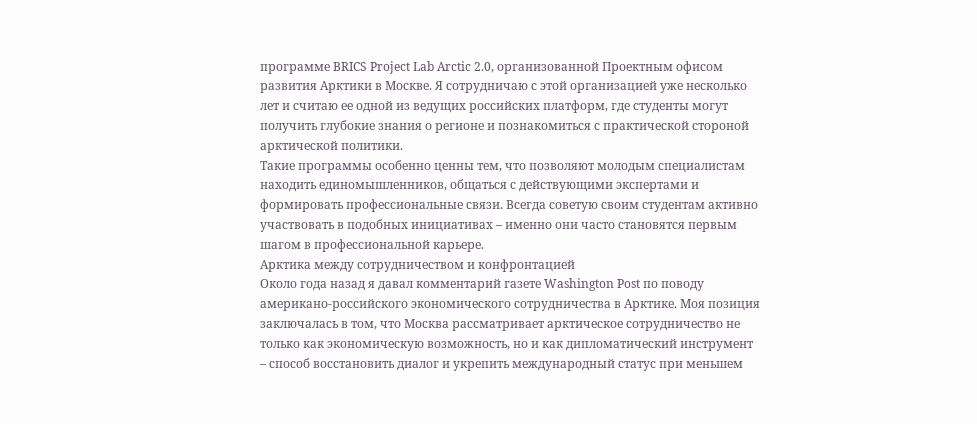программе BRICS Project Lab Arctic 2.0, организованной Проектным офисом развития Арктики в Москве. Я сотрудничаю с этой организацией уже несколько лет и считаю ее одной из ведущих российских платформ, где студенты могут получить глубокие знания о регионе и познакомиться с практической стороной арктической политики.
Такие программы особенно ценны тем, что позволяют молодым специалистам находить единомышленников, общаться с действующими экспертами и формировать профессиональные связи. Всегда советую своим студентам активно участвовать в подобных инициативах – именно они часто становятся первым шагом в профессиональной карьере.
Арктика между сотрудничеством и конфронтацией
Около года назад я давал комментарий газете Washington Post по поводу американо-российского экономического сотрудничества в Арктике. Моя позиция заключалась в том, что Москва рассматривает арктическое сотрудничество не только как экономическую возможность, но и как дипломатический инструмент – способ восстановить диалог и укрепить международный статус при меньшем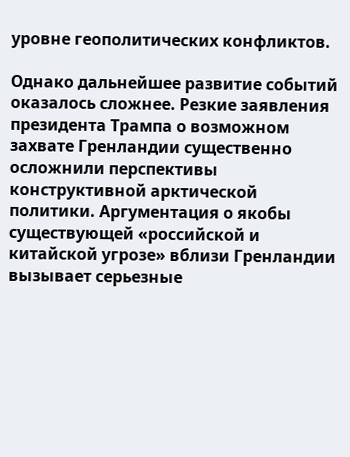уровне геополитических конфликтов.

Однако дальнейшее развитие событий оказалось сложнее. Резкие заявления президента Трампа о возможном захвате Гренландии существенно осложнили перспективы конструктивной арктической политики. Аргументация о якобы существующей «российской и китайской угрозе» вблизи Гренландии вызывает серьезные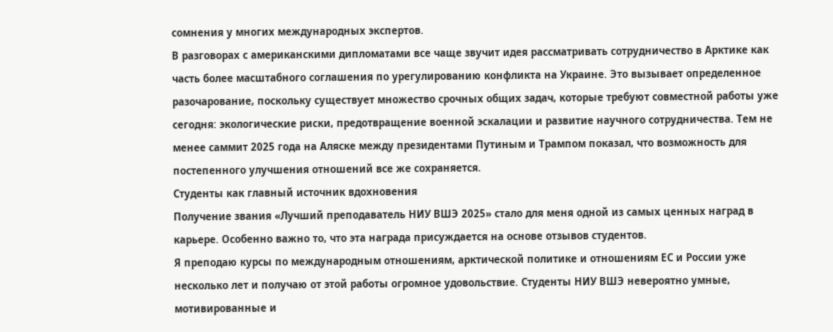сомнения у многих международных экспертов.
В разговорах с американскими дипломатами все чаще звучит идея рассматривать сотрудничество в Арктике как часть более масштабного соглашения по урегулированию конфликта на Украине. Это вызывает определенное разочарование, поскольку существует множество срочных общих задач, которые требуют совместной работы уже сегодня: экологические риски, предотвращение военной эскалации и развитие научного сотрудничества. Тем не менее саммит 2025 года на Аляске между президентами Путиным и Трампом показал, что возможность для постепенного улучшения отношений все же сохраняется.
Студенты как главный источник вдохновения
Получение звания «Лучший преподаватель НИУ ВШЭ 2025» стало для меня одной из самых ценных наград в карьере. Особенно важно то, что эта награда присуждается на основе отзывов студентов.
Я преподаю курсы по международным отношениям, арктической политике и отношениям ЕС и России уже несколько лет и получаю от этой работы огромное удовольствие. Студенты НИУ ВШЭ невероятно умные, мотивированные и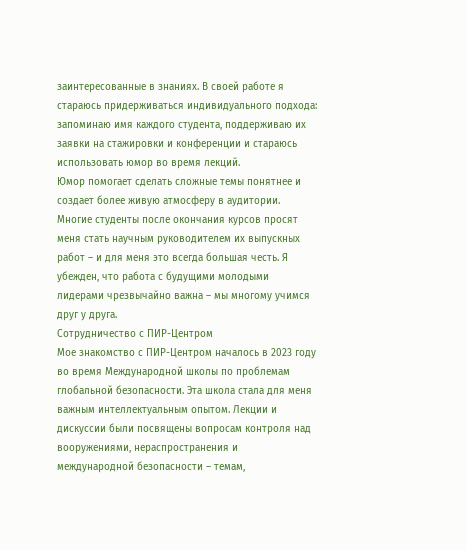заинтересованные в знаниях. В своей работе я стараюсь придерживаться индивидуального подхода: запоминаю имя каждого студента, поддерживаю их заявки на стажировки и конференции и стараюсь использовать юмор во время лекций.
Юмор помогает сделать сложные темы понятнее и создает более живую атмосферу в аудитории. Многие студенты после окончания курсов просят меня стать научным руководителем их выпускных работ – и для меня это всегда большая честь. Я убежден, что работа с будущими молодыми лидерами чрезвычайно важна – мы многому учимся друг у друга.
Сотрудничество с ПИР-Центром
Мое знакомство с ПИР-Центром началось в 2023 году во время Международной школы по проблемам глобальной безопасности. Эта школа стала для меня важным интеллектуальным опытом. Лекции и дискуссии были посвящены вопросам контроля над вооружениями, нераспространения и международной безопасности – темам,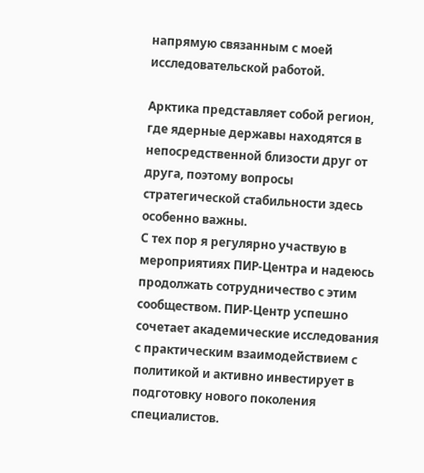напрямую связанным с моей исследовательской работой.

Арктика представляет собой регион, где ядерные державы находятся в непосредственной близости друг от друга, поэтому вопросы стратегической стабильности здесь особенно важны.
С тех пор я регулярно участвую в мероприятиях ПИР-Центра и надеюсь продолжать сотрудничество с этим сообществом. ПИР-Центр успешно сочетает академические исследования с практическим взаимодействием с политикой и активно инвестирует в подготовку нового поколения специалистов.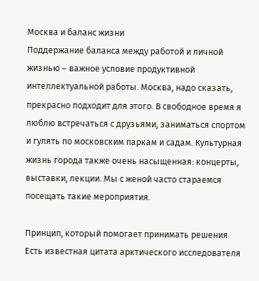Москва и баланс жизни
Поддержание баланса между работой и личной жизнью – важное условие продуктивной интеллектуальной работы. Москва, надо сказать, прекрасно подходит для этого. В свободное время я люблю встречаться с друзьями, заниматься спортом и гулять по московским паркам и садам. Культурная жизнь города также очень насыщенная: концерты, выставки, лекции. Мы с женой часто стараемся посещать такие мероприятия.

Принцип, который помогает принимать решения
Есть известная цитата арктического исследователя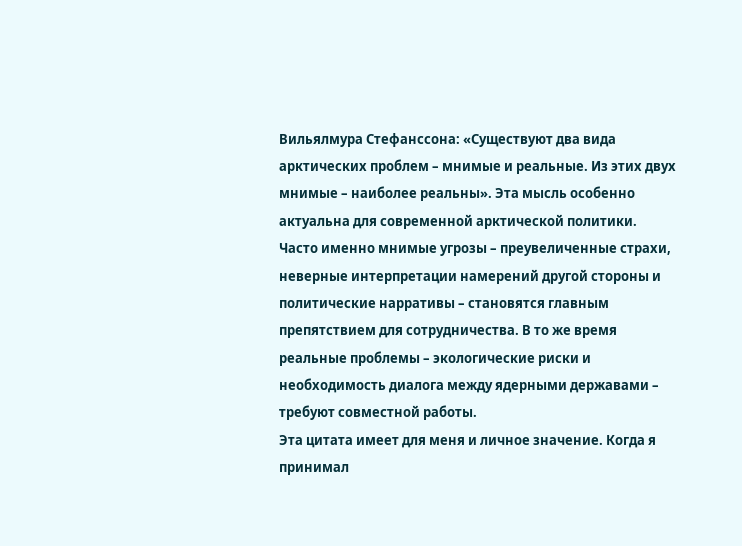Вильялмура Стефанссона: «Существуют два вида арктических проблем – мнимые и реальные. Из этих двух мнимые – наиболее реальны». Эта мысль особенно актуальна для современной арктической политики.
Часто именно мнимые угрозы – преувеличенные страхи, неверные интерпретации намерений другой стороны и политические нарративы – становятся главным препятствием для сотрудничества. В то же время реальные проблемы – экологические риски и необходимость диалога между ядерными державами – требуют совместной работы.
Эта цитата имеет для меня и личное значение. Когда я принимал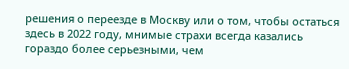решения о переезде в Москву или о том, чтобы остаться здесь в 2022 году, мнимые страхи всегда казались гораздо более серьезными, чем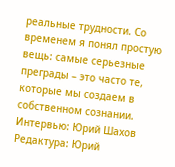реальные трудности. Со временем я понял простую вещь: самые серьезные преграды – это часто те, которые мы создаем в собственном сознании.
Интервью: Юрий Шахов
Редактура: Юрий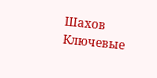Шахов
Ключевые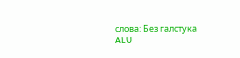слова: Без галстука
ALU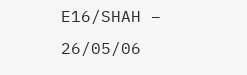E16/SHAH – 26/05/06